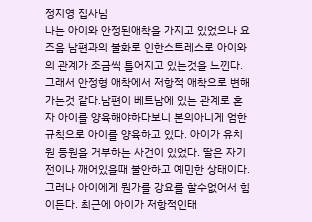정지영 집사님
나는 아이와 안정된애착을 가지고 있었으나 요즈음 남편과의 불화로 인한스트레스로 아이와의 관계가 조금씩 틀어지고 있는것을 느낀다. 그래서 안정형 애착에서 저항적 애착으로 변해가는것 같다.남편이 베트남에 있는 관계로 혼자 아이를 양육해야하다보니 본의아니게 엄한규칙으로 아이를 양육하고 있다. 아이가 유치원 등원을 거부하는 사건이 있었다. 딸은 자기전이나 깨어있을때 불안하고 예민한 상태이다. 그러나 아이에게 뭔가를 강요를 할수없어서 힘이든다. 최근에 아이가 저항적인태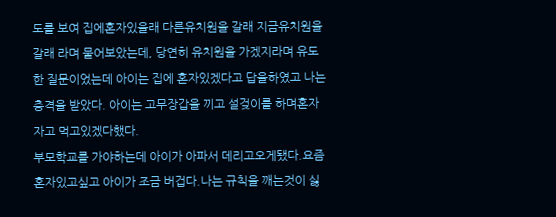도를 보여 집에혼자있을래 다른유치원을 갈래 지금유치원을 갈래 라며 물어보았는데, 당연히 유치원을 가겠지라며 유도한 질문이었는데 아이는 집에 혼자있겠다고 답을하였고 나는 충격을 받았다. 아이는 고무장갑을 끼고 설겆이를 하며혼자 자고 먹고있겠다했다.
부모학교를 가야하는데 아이가 아파서 데리고오게됐다.요즘 혼자있고싶고 아이가 조금 버겁다.나는 규칙을 깨는것이 싫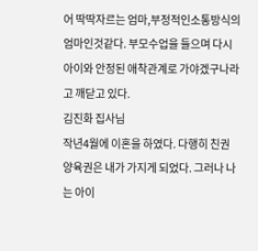어 딱딱자르는 엄마,부정적인소통방식의 엄마인것같다. 부모수업을 들으며 다시 아이와 안정된 애착관계로 가야겠구나라고 깨닫고 있다.
김진화 집사님
작년4월에 이혼을 하였다. 다행히 친권 양육권은 내가 가지게 되었다. 그러나 나는 아이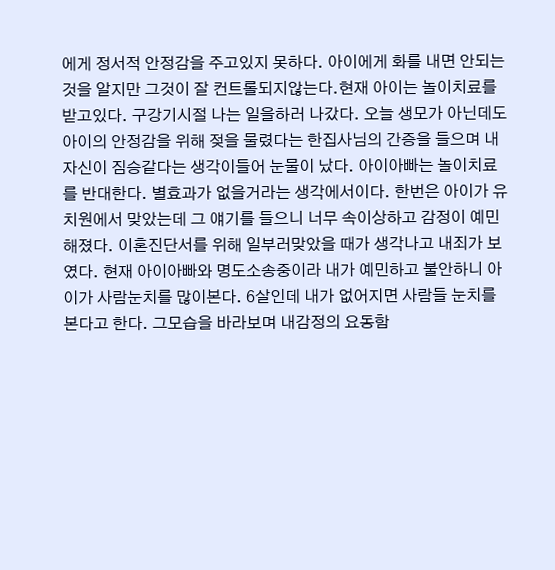에게 정서적 안정감을 주고있지 못하다. 아이에게 화를 내면 안되는 것을 알지만 그것이 잘 컨트롤되지않는다.현재 아이는 놀이치료를 받고있다. 구강기시절 나는 일을하러 나갔다. 오늘 생모가 아닌데도 아이의 안정감을 위해 젖을 물렸다는 한집사님의 간증을 들으며 내자신이 짐승같다는 생각이들어 눈물이 났다. 아이아빠는 놀이치료를 반대한다. 별효과가 없을거라는 생각에서이다. 한번은 아이가 유치원에서 맞았는데 그 얘기를 들으니 너무 속이상하고 감정이 예민해졌다. 이혼진단서를 위해 일부러맞았을 때가 생각나고 내죄가 보였다. 현재 아이아빠와 명도소송중이라 내가 예민하고 불안하니 아이가 사람눈치를 많이본다. 6살인데 내가 없어지면 사람들 눈치를 본다고 한다. 그모습을 바라보며 내감정의 요동함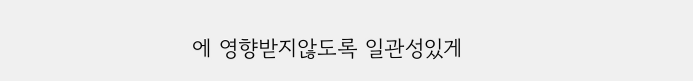에 영향받지않도록 일관성있게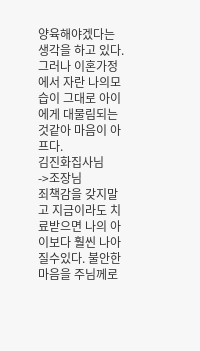양육해야겠다는 생각을 하고 있다. 그러나 이혼가정에서 자란 나의모습이 그대로 아이에게 대물림되는것같아 마음이 아프다.
김진화집사님
->조장님
죄책감을 갖지말고 지금이라도 치료받으면 나의 아이보다 훨씬 나아질수있다. 불안한마음을 주님께로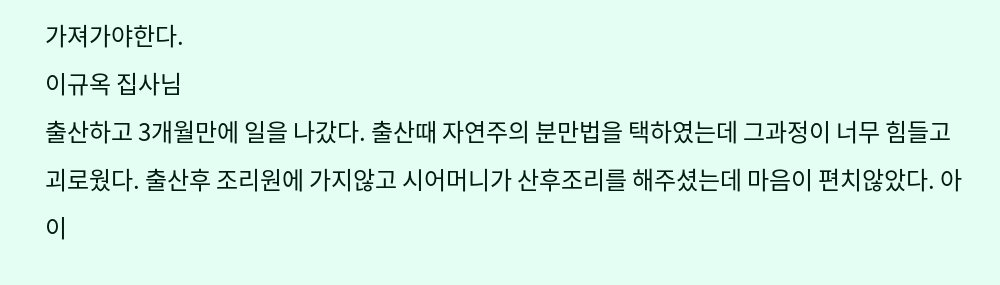가져가야한다.
이규옥 집사님
출산하고 3개월만에 일을 나갔다. 출산때 자연주의 분만법을 택하였는데 그과정이 너무 힘들고 괴로웠다. 출산후 조리원에 가지않고 시어머니가 산후조리를 해주셨는데 마음이 편치않았다. 아이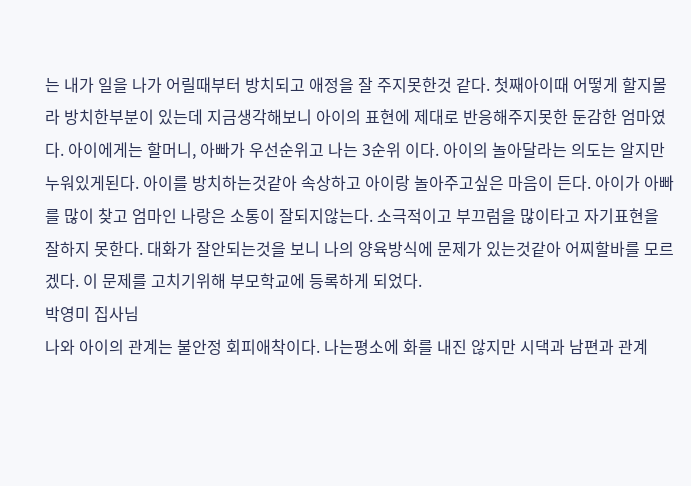는 내가 일을 나가 어릴때부터 방치되고 애정을 잘 주지못한것 같다. 첫째아이때 어떻게 할지몰라 방치한부분이 있는데 지금생각해보니 아이의 표현에 제대로 반응해주지못한 둔감한 엄마였다. 아이에게는 할머니, 아빠가 우선순위고 나는 3순위 이다. 아이의 놀아달라는 의도는 알지만 누워있게된다. 아이를 방치하는것같아 속상하고 아이랑 놀아주고싶은 마음이 든다. 아이가 아빠를 많이 찾고 엄마인 나랑은 소통이 잘되지않는다. 소극적이고 부끄럼을 많이타고 자기표현을 잘하지 못한다. 대화가 잘안되는것을 보니 나의 양육방식에 문제가 있는것같아 어찌할바를 모르겠다. 이 문제를 고치기위해 부모학교에 등록하게 되었다.
박영미 집사님
나와 아이의 관계는 불안정 회피애착이다. 나는평소에 화를 내진 않지만 시댁과 남편과 관계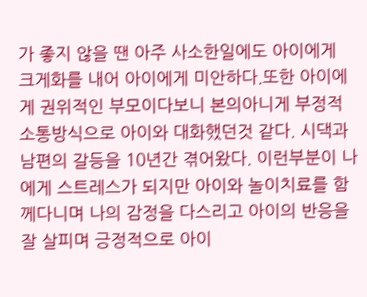가 좋지 않을 땐 아주 사소한일에도 아이에게 크게화를 내어 아이에게 미안하다.또한 아이에게 권위적인 부모이다보니 본의아니게 부정적소통방식으로 아이와 대화했던것 같다. 시댁과 남편의 갈등을 10년간 겪어왔다. 이런부분이 나에게 스트레스가 되지만 아이와 놀이치료를 함께다니며 나의 감정을 다스리고 아이의 반응을 잘 살피며 긍정적으로 아이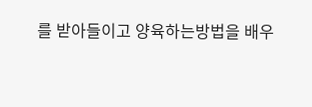를 받아들이고 양육하는방법을 배우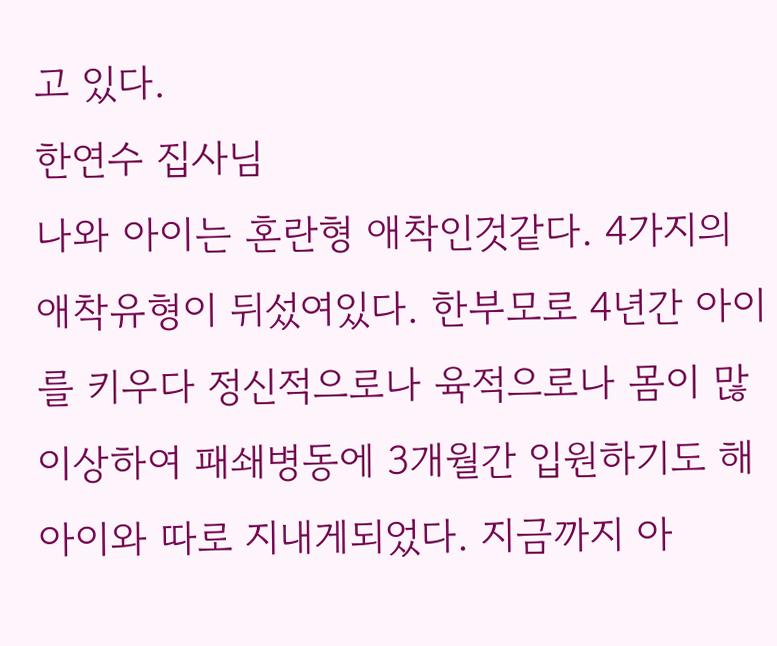고 있다.
한연수 집사님
나와 아이는 혼란형 애착인것같다. 4가지의 애착유형이 뒤섰여있다. 한부모로 4년간 아이를 키우다 정신적으로나 육적으로나 몸이 많이상하여 패쇄병동에 3개월간 입원하기도 해 아이와 따로 지내게되었다. 지금까지 아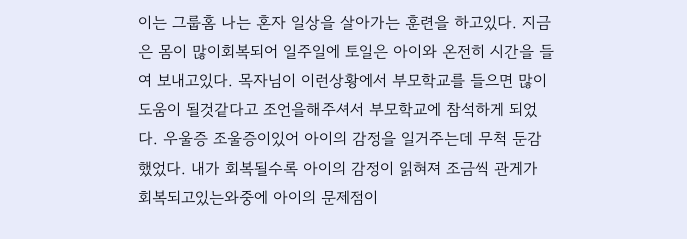이는 그룹홈 나는 혼자 일상을 살아가는 훈련을 하고있다. 지금은 몸이 많이회복되어 일주일에 토일은 아이와 온전히 시간을 들여 보내고있다. 목자님이 이런상황에서 부모학교를 들으면 많이 도움이 될것같다고 조언을해주셔서 부모학교에 참석하게 되었다. 우울증 조울증이있어 아이의 감정을 일거주는데 무척 둔감했었다. 내가 회복될수록 아이의 감정이 읽혀져 조금씩 관게가 회복되고있는와중에 아이의 문제점이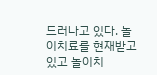드러나고 있다. 놀이치료를 현재받고있고 놀이치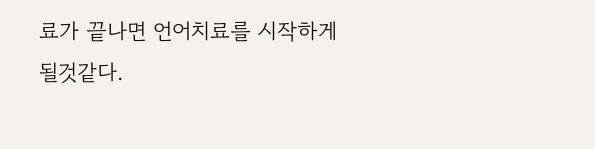료가 끝나면 언어치료를 시작하게 될것같다.